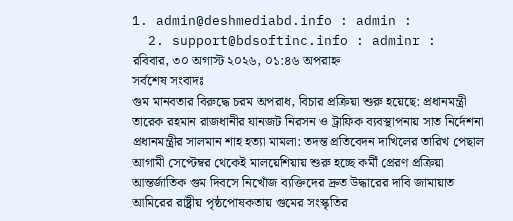1. admin@deshmediabd.info : admin :
  2. support@bdsoftinc.info : adminr :
রবিবার, ৩০ অগাস্ট ২০২৬, ০১:৪৬ অপরাহ্ন
সর্বশেষ সংবাদঃ
গুম মানবতার বিরুদ্ধে চরম অপরাধ, বিচার প্রক্রিয়া শুরু হয়েছে: প্রধানমন্ত্রী তারেক রহমান রাজধানীর যানজট নিরসন ও ট্রাফিক ব্যবস্থাপনায় সাত নির্দেশনা প্রধানমন্ত্রীর সালমান শাহ হত্যা মামলা: তদন্ত প্রতিবেদন দাখিলের তারিখ পেছাল আগামী সেপ্টেম্বর থেকেই মালয়েশিয়ায় শুরু হচ্ছে কর্মী প্রেরণ প্রক্রিয়া আন্তর্জাতিক গুম দিবসে নিখোঁজ ব্যক্তিদের দ্রুত উদ্ধারের দাবি জামায়াত আমিরের রাষ্ট্রীয় পৃষ্ঠপোষকতায় গুমের সংস্কৃতির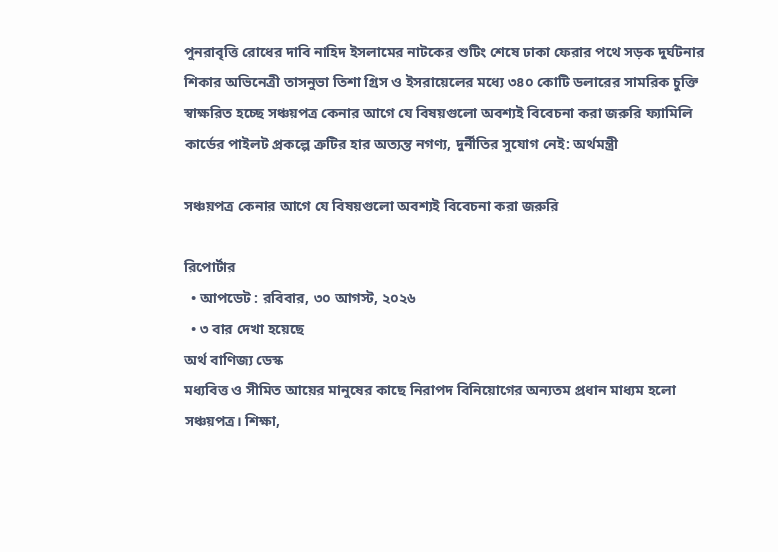পুনরাবৃত্তি রোধের দাবি নাহিদ ইসলামের নাটকের শুটিং শেষে ঢাকা ফেরার পথে সড়ক দুর্ঘটনার শিকার অভিনেত্রী তাসনুভা তিশা গ্রিস ও ইসরায়েলের মধ্যে ৩৪০ কোটি ডলারের সামরিক চুক্তি স্বাক্ষরিত হচ্ছে সঞ্চয়পত্র কেনার আগে যে বিষয়গুলো অবশ্যই বিবেচনা করা জরুরি ফ্যামিলি কার্ডের পাইলট প্রকল্পে ত্রুটির হার অত্যন্ত নগণ্য, দুর্নীতির সুযোগ নেই: অর্থমন্ত্রী

সঞ্চয়পত্র কেনার আগে যে বিষয়গুলো অবশ্যই বিবেচনা করা জরুরি

রিপোর্টার
  • আপডেট : রবিবার, ৩০ আগস্ট, ২০২৬
  • ৩ বার দেখা হয়েছে
অর্থ বাণিজ্য ডেস্ক
মধ্যবিত্ত ও সীমিত আয়ের মানুষের কাছে নিরাপদ বিনিয়োগের অন্যতম প্রধান মাধ্যম হলো সঞ্চয়পত্র। শিক্ষা,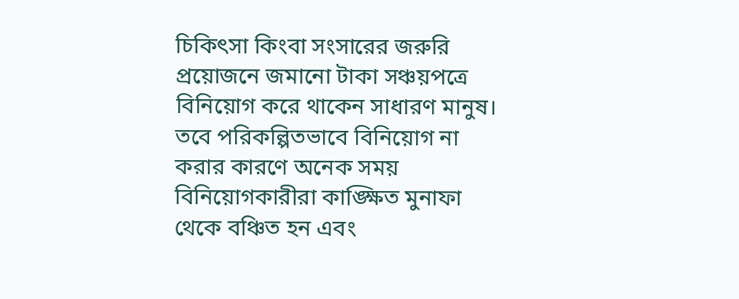চিকিৎসা কিংবা সংসারের জরুরি প্রয়োজনে জমানো টাকা সঞ্চয়পত্রে বিনিয়োগ করে থাকেন সাধারণ মানুষ। তবে পরিকল্পিতভাবে বিনিয়োগ না করার কারণে অনেক সময় বিনিয়োগকারীরা কাঙ্ক্ষিত মুনাফা থেকে বঞ্চিত হন এবং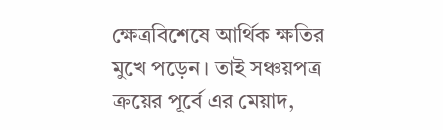ক্ষেত্রবিশেষে আর্থিক ক্ষতির মুখে পড়েন। তাই সঞ্চয়পত্র ক্রয়ের পূর্বে এর মেয়াদ,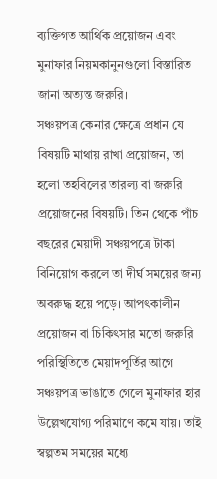ব্যক্তিগত আর্থিক প্রয়োজন এবং মুনাফার নিয়মকানুনগুলো বিস্তারিত জানা অত্যন্ত জরুরি।
সঞ্চয়পত্র কেনার ক্ষেত্রে প্রধান যে বিষয়টি মাথায় রাখা প্রয়োজন, তা হলো তহবিলের তারল্য বা জরুরি প্রয়োজনের বিষয়টি। তিন থেকে পাঁচ বছরের মেয়াদী সঞ্চয়পত্রে টাকা বিনিয়োগ করলে তা দীর্ঘ সময়ের জন্য অবরুদ্ধ হয়ে পড়ে। আপৎকালীন প্রয়োজন বা চিকিৎসার মতো জরুরি পরিস্থিতিতে মেয়াদপূর্তির আগে সঞ্চয়পত্র ভাঙাতে গেলে মুনাফার হার উল্লেখযোগ্য পরিমাণে কমে যায়। তাই স্বল্পতম সময়ের মধ্যে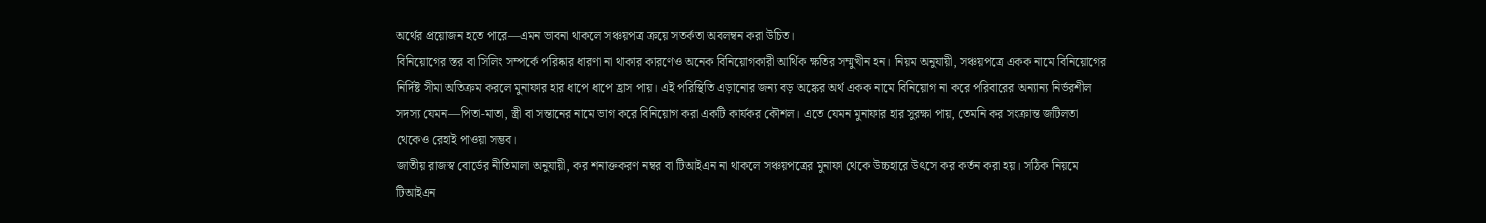অর্থের প্রয়োজন হতে পারে—এমন ভাবনা থাকলে সঞ্চয়পত্র ক্রয়ে সতর্কতা অবলম্বন করা উচিত।
বিনিয়োগের স্তর বা সিলিং সম্পর্কে পরিষ্কার ধারণা না থাকার কারণেও অনেক বিনিয়োগকারী আর্থিক ক্ষতির সম্মুখীন হন। নিয়ম অনুযায়ী, সঞ্চয়পত্রে একক নামে বিনিয়োগের নির্দিষ্ট সীমা অতিক্রম করলে মুনাফার হার ধাপে ধাপে হ্রাস পায়। এই পরিস্থিতি এড়ানোর জন্য বড় অঙ্কের অর্থ একক নামে বিনিয়োগ না করে পরিবারের অন্যান্য নির্ভরশীল সদস্য যেমন—পিতা-মাতা, স্ত্রী বা সন্তানের নামে ভাগ করে বিনিয়োগ করা একটি কার্যকর কৌশল। এতে যেমন মুনাফার হার সুরক্ষা পায়, তেমনি কর সংক্রান্ত জটিলতা থেকেও রেহাই পাওয়া সম্ভব।
জাতীয় রাজস্ব বোর্ডের নীতিমালা অনুযায়ী, কর শনাক্তকরণ নম্বর বা টিআইএন না থাকলে সঞ্চয়পত্রের মুনাফা থেকে উচ্চহারে উৎসে কর কর্তন করা হয়। সঠিক নিয়মে টিআইএন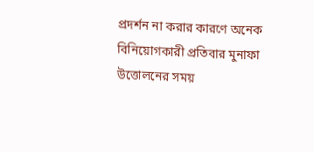প্রদর্শন না করার কারণে অনেক বিনিয়োগকারী প্রতিবার মুনাফা উত্তোলনের সময়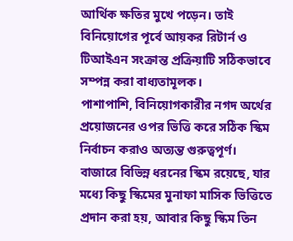আর্থিক ক্ষতির মুখে পড়েন। তাই বিনিয়োগের পূর্বে আয়কর রিটার্ন ও টিআইএন সংক্রান্ত প্রক্রিয়াটি সঠিকভাবে সম্পন্ন করা বাধ্যতামূলক।
পাশাপাশি, বিনিয়োগকারীর নগদ অর্থের প্রয়োজনের ওপর ভিত্তি করে সঠিক স্কিম নির্বাচন করাও অত্যন্ত গুরুত্বপূর্ণ। বাজারে বিভিন্ন ধরনের স্কিম রয়েছে, যার মধ্যে কিছু স্কিমের মুনাফা মাসিক ভিত্তিতে প্রদান করা হয়, আবার কিছু স্কিম তিন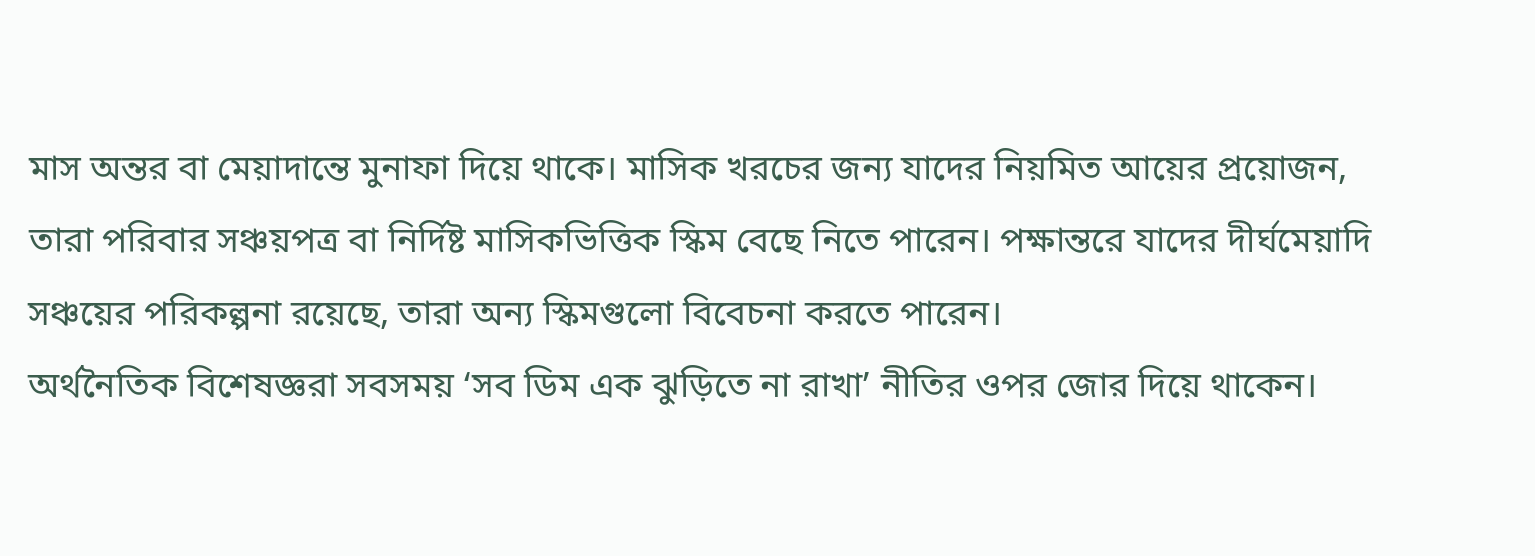মাস অন্তর বা মেয়াদান্তে মুনাফা দিয়ে থাকে। মাসিক খরচের জন্য যাদের নিয়মিত আয়ের প্রয়োজন, তারা পরিবার সঞ্চয়পত্র বা নির্দিষ্ট মাসিকভিত্তিক স্কিম বেছে নিতে পারেন। পক্ষান্তরে যাদের দীর্ঘমেয়াদি সঞ্চয়ের পরিকল্পনা রয়েছে, তারা অন্য স্কিমগুলো বিবেচনা করতে পারেন।
অর্থনৈতিক বিশেষজ্ঞরা সবসময় ‘সব ডিম এক ঝুড়িতে না রাখা’ নীতির ওপর জোর দিয়ে থাকেন।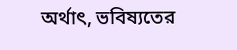অর্থাৎ, ভবিষ্যতের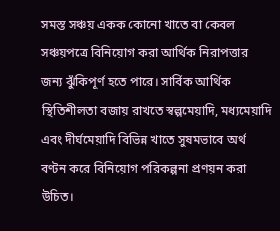সমস্ত সঞ্চয় একক কোনো খাতে বা কেবল সঞ্চয়পত্রে বিনিয়োগ করা আর্থিক নিরাপত্তার জন্য ঝুঁকিপূর্ণ হতে পারে। সার্বিক আর্থিক স্থিতিশীলতা বজায় রাখতে স্বল্পমেয়াদি, মধ্যমেয়াদি এবং দীর্ঘমেয়াদি বিভিন্ন খাতে সুষমভাবে অর্থ বণ্টন করে বিনিয়োগ পরিকল্পনা প্রণয়ন করা উচিত।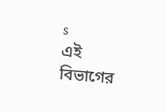s
এই বিভাগের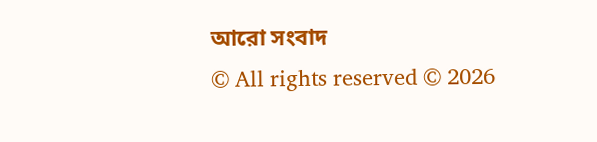আরো সংবাদ
© All rights reserved © 2026